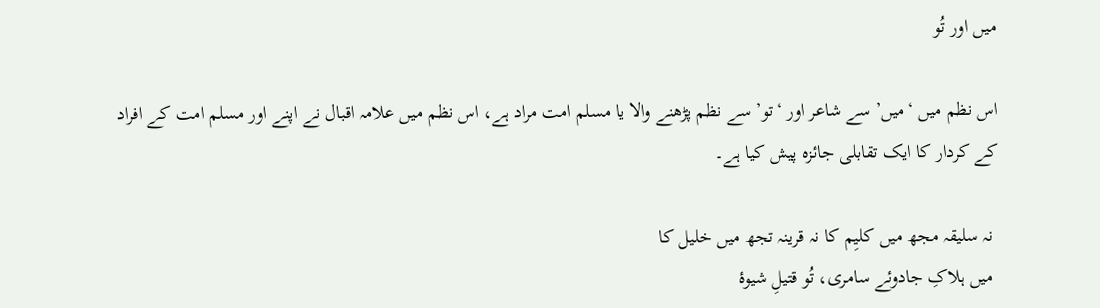میں اور تُو

اس نظم میں ‘میں’ سے شاعر اور ‘تو’ سے نظم پڑھنے والا یا مسلم امت مراد ہے، اس نظم میں علامہ اقبال نے اپنے اور مسلم امت کے افراد کے کردار کا ایک تقابلی جائزہ پیش کیا ہے۔

 نہ سلیقہ مجھ میں کلیِم کا نہ قرینہ تجھ میں خلیل کا
 میں ہلاکِ جادوئے سامری، تُو قتیلِ شیوۂ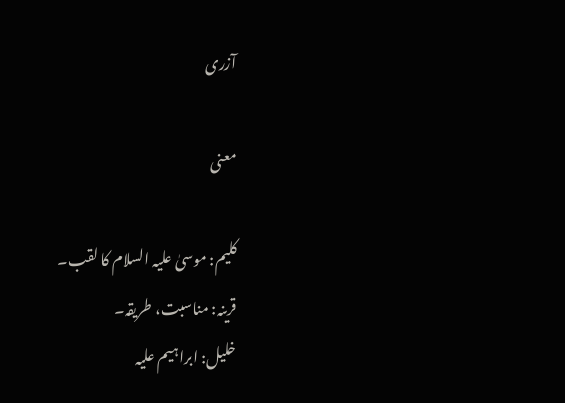آزری

معنی

کلیم: موسیٰ علیہ السلام کا لقب۔
قرینہ: مناسبت، طریقہ۔
خلیل: ابراہیم علیہ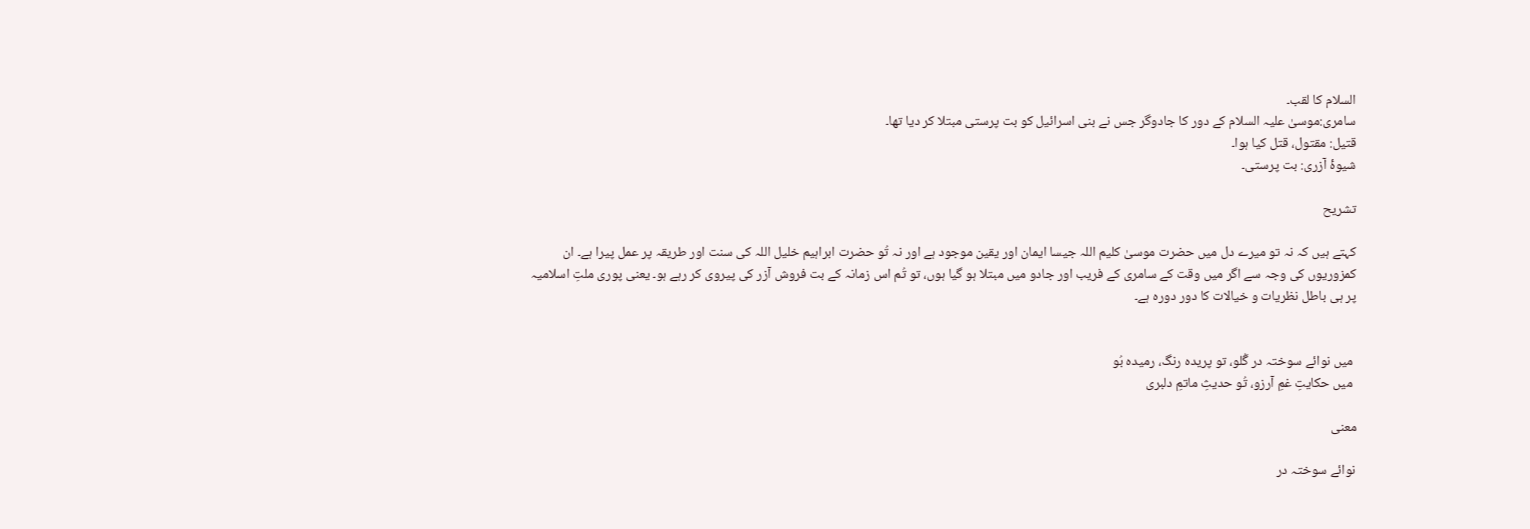السلام کا لقب۔
سامری:موسیٰ علیہ السلام کے دور کا جادوگر جس نے بنی اسرائیل کو بت پرستی مبتلا کر دیا تھا۔
قتیل: مقتول، قتل کیا ہوا۔
شیوۂ آزری: بت پرستی۔

تشریح

کہتے ہیں کہ نہ تو میرے دل میں حضرت موسیٰ کلیم اللہ جیسا ایمان اور یقین موجود ہے اور نہ تُو حضرت ابراہیم خلیل اللہ کی سنت اور طریقہ پر عمل پیرا ہے۔ ان کمزوریوں کی وجہ سے اگر میں وقت کے سامری کے فریب اور جادو میں مبتلا ہو گیا ہوں، تو تُم اس زمانہ کے بت فروش آزر کی پیروی کر رہے ہو۔ یعنی پوری ملتِ اسلامیہ پر ہی باطل نظریات و خیالات کا دور دورہ ہے۔


 میں نوائے سوختہ در گُلو، تو پریدہ رنگ، رمیدہ بُو
 میں حکایتِ غمِ آرزو، تُو حدیثِ ماتمِ دلبری

معنی

نوائے سوختہ در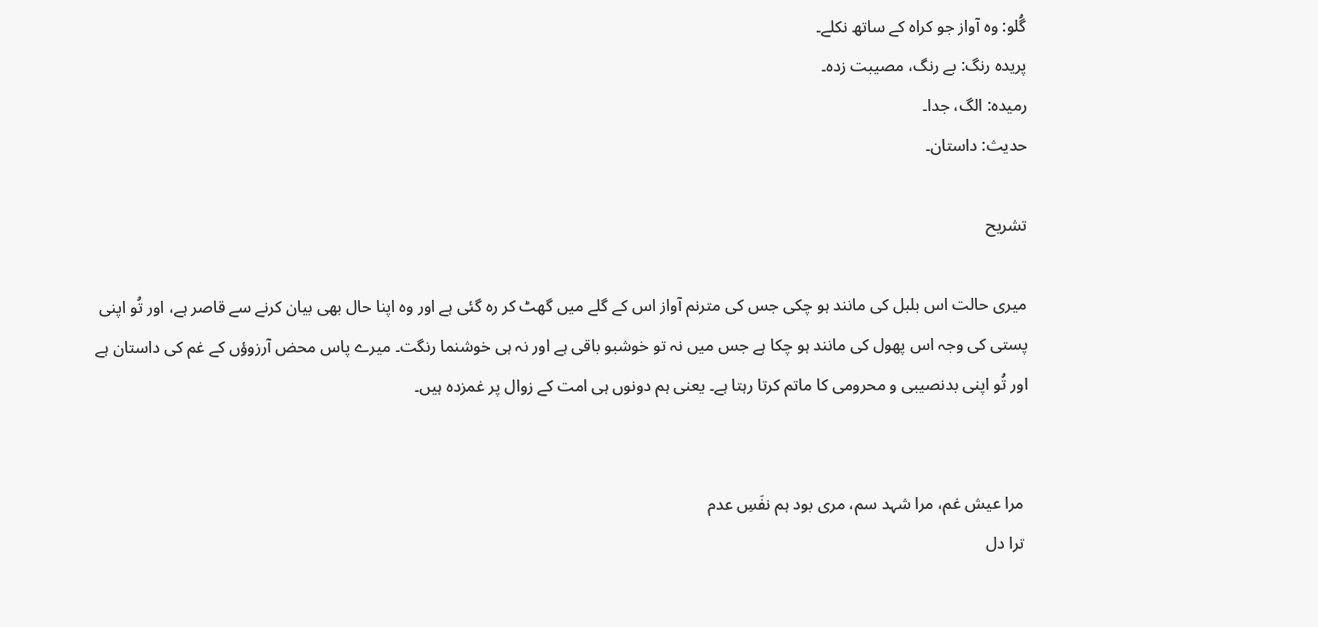گُلو: وہ آواز جو کراہ کے ساتھ نکلے۔
پریدہ رنگ: بے رنگ، مصیبت زدہ۔
رمیدہ: الگ، جدا۔
حدیث: داستان۔

تشریح

میری حالت اس بلبل کی مانند ہو چکی جس کی مترنم آواز اس کے گلے میں گھٹ کر رہ گئی ہے اور وہ اپنا حال بھی بیان کرنے سے قاصر ہے، اور تُو اپنی پستی کی وجہ اس پھول کی مانند ہو چکا ہے جس میں نہ تو خوشبو باقی ہے اور نہ ہی خوشنما رنگت۔ میرے پاس محض آرزوؤں کے غم کی داستان ہے اور تُو اپنی بدنصیبی و محرومی کا ماتم کرتا رہتا ہے۔ یعنی ہم دونوں ہی امت کے زوال پر غمزدہ ہیں۔


 مرا عیش غم، مرا شہد سم، مری بود ہم نفَسِ عدم
 ترا دل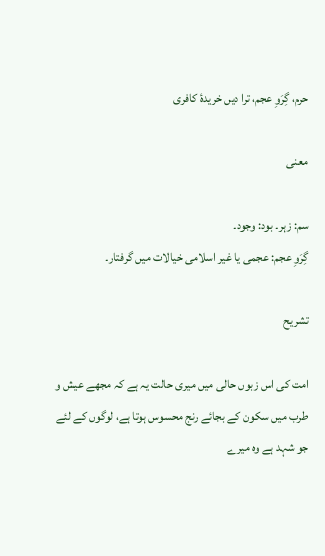حرم، گِرَوِ عجم، ترا دیں خریدۂ کافری

معنی

سم: زہر۔ بود: وجود۔
گِرَوِ عجم: عجمی یا غیر اسلامی خیالات میں گرفتار۔

تشریح

امت کی اس زبوں حالی میں میری حالت یہ ہے کہ مجھے عیش و طرب میں سکون کے بجائے رنج محسوس ہوتا ہے، لوگوں کے لئے جو شہد ہے وہ میرے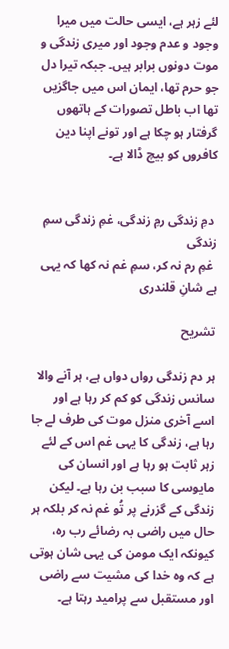لئے زہر ہے، ایسی حالت میں میرا وجود و عدم وجود اور میری زندگی و موت دونوں برابر ہیں۔ جبکہ تیرا دل جو حرم تھا، ایمان اس میں جاگزیں تھا اب باطل تصورات کے ہاتھوں گرفتار ہو چکا ہے اور تونے اپنا دین کافروں کو بیچ ڈالا ہے۔


 دمِ زندگی رمِ زندگی، غمِ زندگی سمِ زندگی
 غمِ رم نہ کر، سمِ غم نہ کھا کہ یہی ہے شانِ قلندری

تشریح

ہر دم زندگی رواں دواں ہے، ہر آنے والا سانس زندگی کو کم کر رہا ہے اور اسے آخری منزل موت کی طرف لے جا رہا ہے، زندگی کا یہی غم اس کے لئے زہر ثابت ہو رہا ہے اور انسان کی مایوسی کا سبب بن رہا ہے۔ لیکن زندگی کے گزرنے پر تُو غم نہ کر بلکہ ہر حال میں راضی بہ رضائے رب رہ، کیونکہ ایک مومن کی یہی شان ہوتی ہے کہ وہ خدا کی مشیت سے راضی اور مستقبل سے پرامید رہتا ہے۔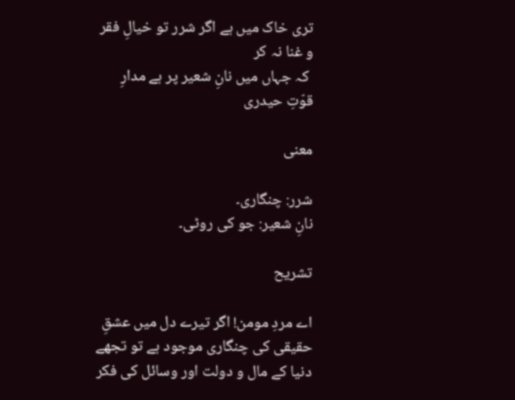تری خاک میں ہے اگر شرر تو خیالِ فقر و غنا نہ کر
 کہ جہاں میں نانِ شعیر پر ہے مدارِ قوّتِ حیدری

معنی

شرر: چنگاری۔
نانِ شعیر: جو کی روٹی۔

تشریح

اے مردِ مومن! اگر تیرے دل میں عشقِ حقیقی کی چنگاری موجود ہے تو تجھے دنیا کے مال و دولت اور وسائل کی فکر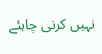نہیں کرنی چاہئے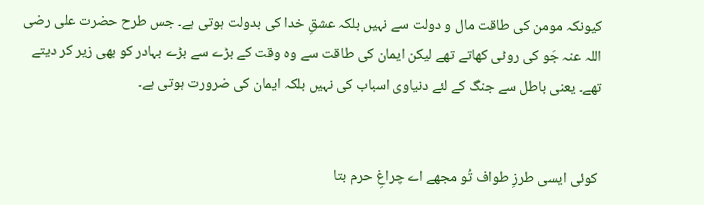کیونکہ مومن کی طاقت مال و دولت سے نہیں بلکہ عشقِ خدا کی بدولت ہوتی ہے۔ جس طرح حضرت علی رضی اللہ عنہ جَو کی روٹی کھاتے تھے لیکن ایمان کی طاقت سے وہ وقت کے بڑے سے بڑے بہادر کو بھی زیر کر دیتے تھے۔ یعنی باطل سے جنگ کے لئے دنیاوی اسباب کی نہیں بلکہ ایمان کی ضرورت ہوتی ہے۔


 کوئی ایسی طرزِ طواف تُو مجھے اے چراغِ حرم بتا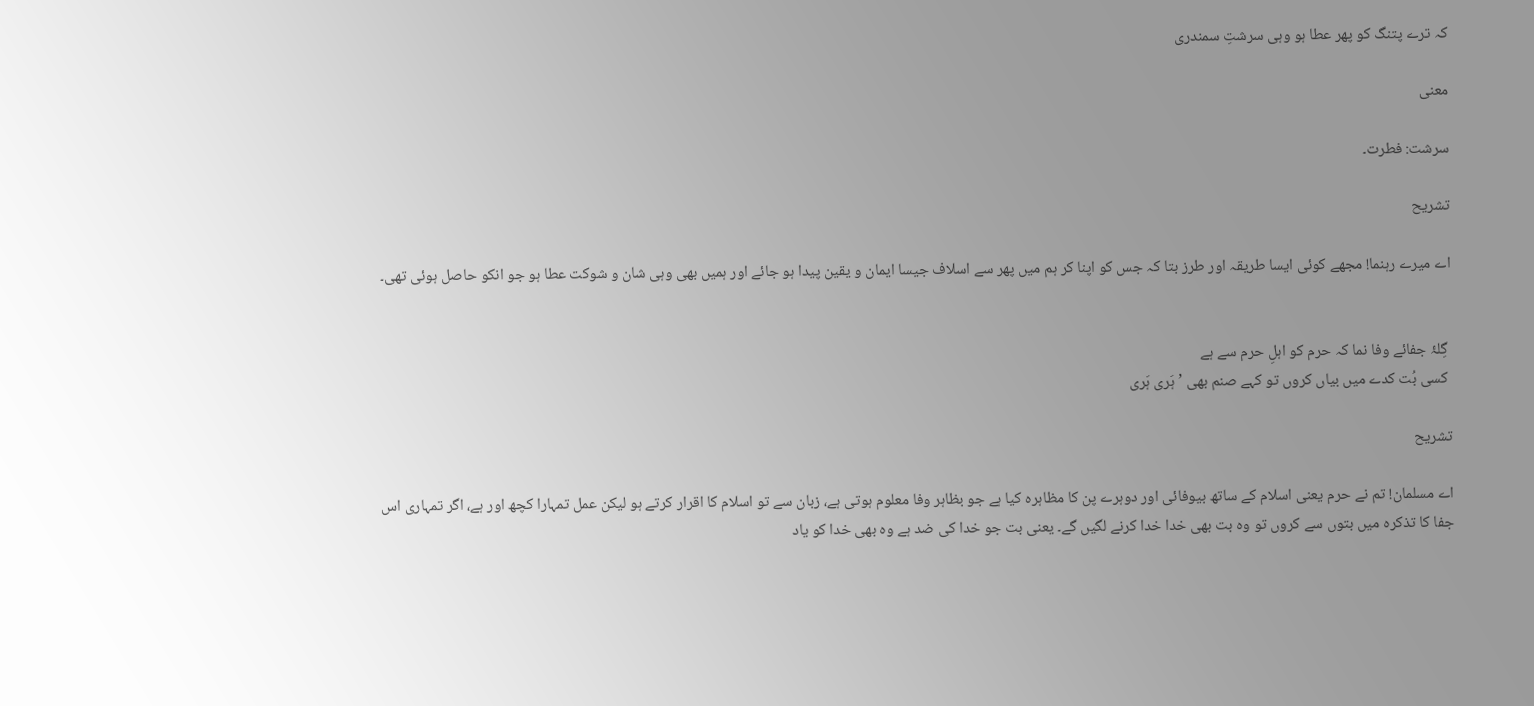کہ ترے پتنگ کو پھر عطا ہو وہی سرشتِ سمندری

معنی

سرشت: فطرت۔

تشریح

اے میرے رہنما! مجھے کوئی ایسا طریقہ اور طرز بتا کہ جس کو اپنا کر ہم میں پھر سے اسلاف جیسا ایمان و یقین پیدا ہو جائے اور ہمیں بھی وہی شان و شوکت عطا ہو جو انکو حاصل ہوئی تھی۔


 گِلۂ جفائے وفا نما کہ حرم کو اہلِ حرم سے ہے
 کسی بُت کدے میں بیاں کروں تو کہے صنم بھی ’ہَری ہَری

تشریح

اے مسلمان! تم نے حرم یعنی اسلام کے ساتھ بیوفائی اور دوہرے پن کا مظاہرہ کیا ہے جو بظاہر وفا معلوم ہوتی ہے، زبان سے تو اسلام کا اقرار کرتے ہو لیکن عمل تمہارا کچھ اور ہے، اگر تمہاری اس جفا کا تذکرہ میں بتوں سے کروں تو وہ بت بھی خدا خدا کرنے لگیں گے۔ یعنی بت جو خدا کی ضد ہے وہ بھی خدا کو یاد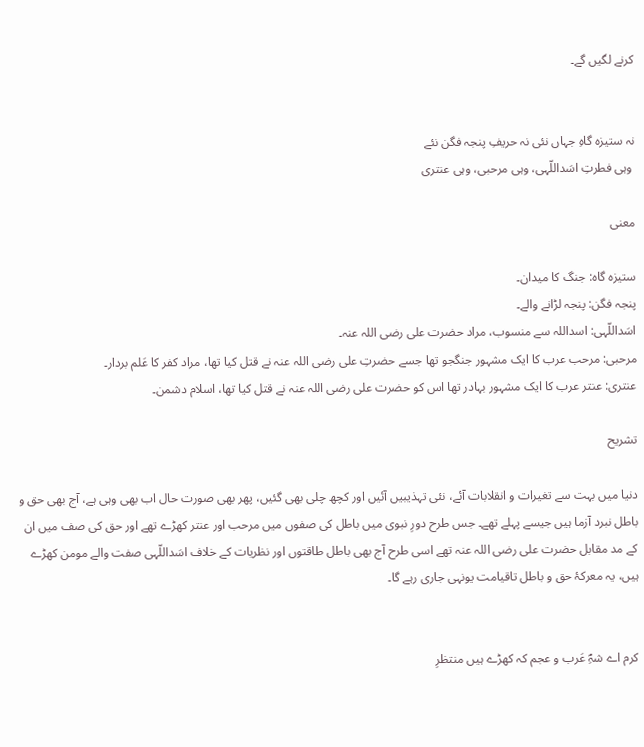کرنے لگیں گے۔


نہ ستیزہ گاہِ جہاں نئی نہ حریفِ پنجہ فگن نئے
 وہی فطرتِ اسَداللّہی، وہی مرحبی، وہی عنتری

معنی

ستیزہ گاہ: جنگ کا میدان۔
پنجہ فگن: پنجہ لڑانے والے۔
اسَداللّہی: اسداللہ سے منسوب، مراد حضرت علی رضی اللہ عنہ۔
مرحبی: مرحب عرب کا ایک مشہور جنگجو تھا جسے حضرتِ علی رضی اللہ عنہ نے قتل کیا تھا، مراد کفر کا عَلم بردار۔
عنتری: عنتر عرب کا ایک مشہور بہادر تھا اس کو حضرت علی رضی اللہ عنہ نے قتل کیا تھا، اسلام دشمن۔

تشریح

دنیا میں بہت سے تغیرات و انقلابات آئے، نئی تہذیبیں آئیں اور کچھ چلی بھی گئیں، پھر بھی صورت حال اب بھی وہی ہے، آج بھی حق و باطل نبرد آزما ہیں جیسے پہلے تھے۔ جس طرح دورِ نبوی میں باطل کی صفوں میں مرحب اور عنتر کھڑے تھے اور حق کی صف میں ان کے مد مقابل حضرت علی رضی اللہ عنہ تھے اسی طرح آج بھی باطل طاقتوں اور نظریات کے خلاف اسَداللّہی صفت والے مومن کھڑے ہیں، یہ معرکۂ حق و باطل تاقیامت یونہی جاری رہے گا۔


کرم اے شہِؐ عَرب و عجم کہ کھڑے ہیں منتظرِ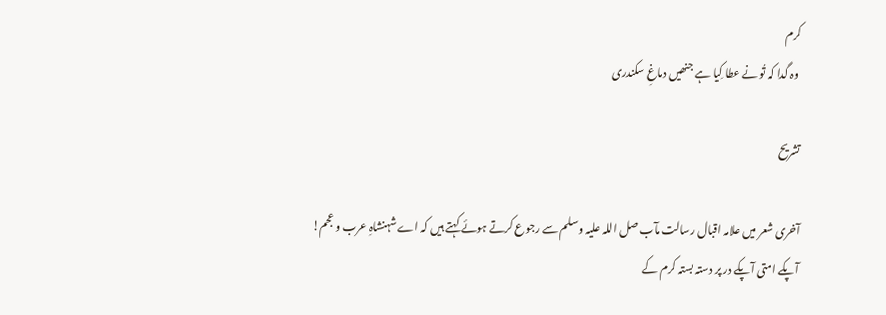کرم
 وہ گدا کہ تُو نے عطا کِیا ہے جنھیں دماغِ سکندری

تشریح

آخری شعر میں علامہ اقبال رسالت مآب صل اللہ علیہ وسلم سے رجوع کرتے ہوئے کہتے ہیں کہ اے شہنشاہِ عرب و عجم! آپکے امتی آپکے در پر دستہ بستہ کرم کے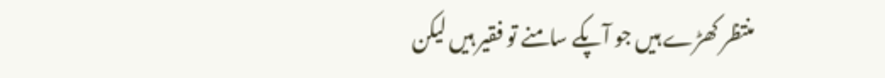منتظر کھڑے ہیں جو آپکے سامنے تو فقیر ہیں لیکن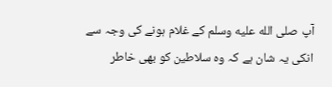آپ صلى الله عليه وسلم کے غلام ہونے کی وجہ سے انکی یہ شان ہے کہ وہ سلاطین کو بھی خاطر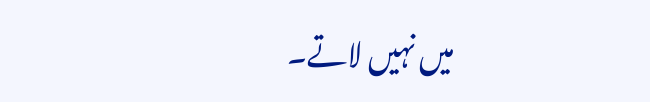میں نہیں لاتے۔